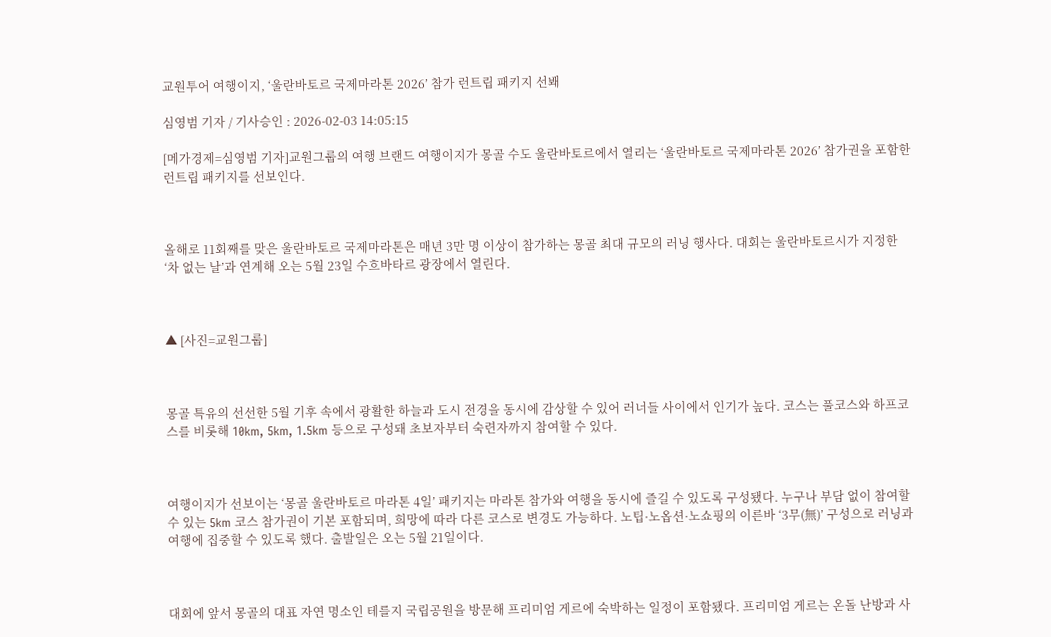교원투어 여행이지, ‘울란바토르 국제마라톤 2026’ 참가 런트립 패키지 선봬

심영범 기자 / 기사승인 : 2026-02-03 14:05:15

[메가경제=심영범 기자]교원그룹의 여행 브랜드 여행이지가 몽골 수도 울란바토르에서 열리는 ‘울란바토르 국제마라톤 2026’ 참가권을 포함한 런트립 패키지를 선보인다.



올해로 11회째를 맞은 울란바토르 국제마라톤은 매년 3만 명 이상이 참가하는 몽골 최대 규모의 러닝 행사다. 대회는 울란바토르시가 지정한 ‘차 없는 날’과 연계해 오는 5월 23일 수흐바타르 광장에서 열린다.



▲ [사진=교원그룹]



몽골 특유의 선선한 5월 기후 속에서 광활한 하늘과 도시 전경을 동시에 감상할 수 있어 러너들 사이에서 인기가 높다. 코스는 풀코스와 하프코스를 비롯해 10km, 5km, 1.5km 등으로 구성돼 초보자부터 숙련자까지 참여할 수 있다.



여행이지가 선보이는 ‘몽골 울란바토르 마라톤 4일’ 패키지는 마라톤 참가와 여행을 동시에 즐길 수 있도록 구성됐다. 누구나 부담 없이 참여할 수 있는 5km 코스 참가권이 기본 포함되며, 희망에 따라 다른 코스로 변경도 가능하다. 노팁·노옵션·노쇼핑의 이른바 ‘3무(無)’ 구성으로 러닝과 여행에 집중할 수 있도록 했다. 출발일은 오는 5월 21일이다.



대회에 앞서 몽골의 대표 자연 명소인 테를지 국립공원을 방문해 프리미엄 게르에 숙박하는 일정이 포함됐다. 프리미엄 게르는 온돌 난방과 사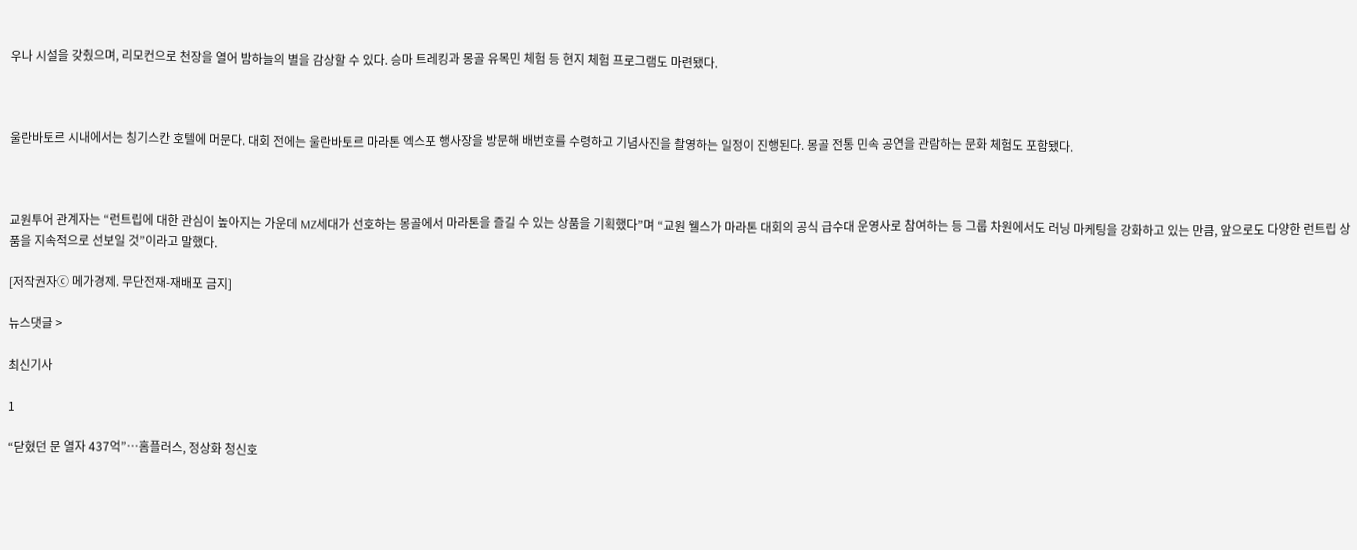우나 시설을 갖췄으며, 리모컨으로 천장을 열어 밤하늘의 별을 감상할 수 있다. 승마 트레킹과 몽골 유목민 체험 등 현지 체험 프로그램도 마련됐다.



울란바토르 시내에서는 칭기스칸 호텔에 머문다. 대회 전에는 울란바토르 마라톤 엑스포 행사장을 방문해 배번호를 수령하고 기념사진을 촬영하는 일정이 진행된다. 몽골 전통 민속 공연을 관람하는 문화 체험도 포함됐다.



교원투어 관계자는 “런트립에 대한 관심이 높아지는 가운데 MZ세대가 선호하는 몽골에서 마라톤을 즐길 수 있는 상품을 기획했다”며 “교원 웰스가 마라톤 대회의 공식 급수대 운영사로 참여하는 등 그룹 차원에서도 러닝 마케팅을 강화하고 있는 만큼, 앞으로도 다양한 런트립 상품을 지속적으로 선보일 것”이라고 말했다.

[저작권자ⓒ 메가경제. 무단전재-재배포 금지]

뉴스댓글 >

최신기사

1

“닫혔던 문 열자 437억”…홈플러스, 정상화 청신호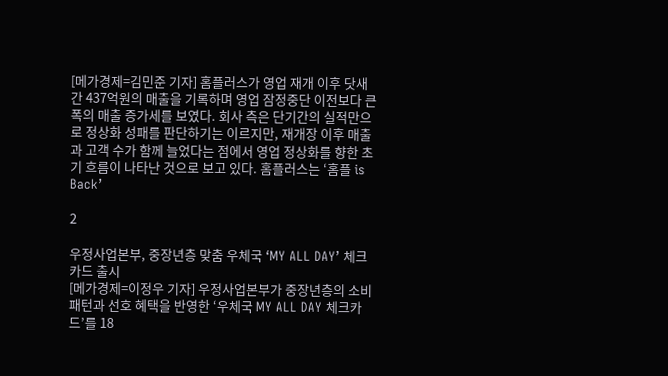[메가경제=김민준 기자] 홈플러스가 영업 재개 이후 닷새간 437억원의 매출을 기록하며 영업 잠정중단 이전보다 큰 폭의 매출 증가세를 보였다. 회사 측은 단기간의 실적만으로 정상화 성패를 판단하기는 이르지만, 재개장 이후 매출과 고객 수가 함께 늘었다는 점에서 영업 정상화를 향한 초기 흐름이 나타난 것으로 보고 있다. 홈플러스는 ‘홈플 is Back’

2

우정사업본부, 중장년층 맞춤 우체국 ‘MY ALL DAY’ 체크카드 출시
[메가경제=이정우 기자] 우정사업본부가 중장년층의 소비 패턴과 선호 혜택을 반영한 ‘우체국 MY ALL DAY 체크카드’를 18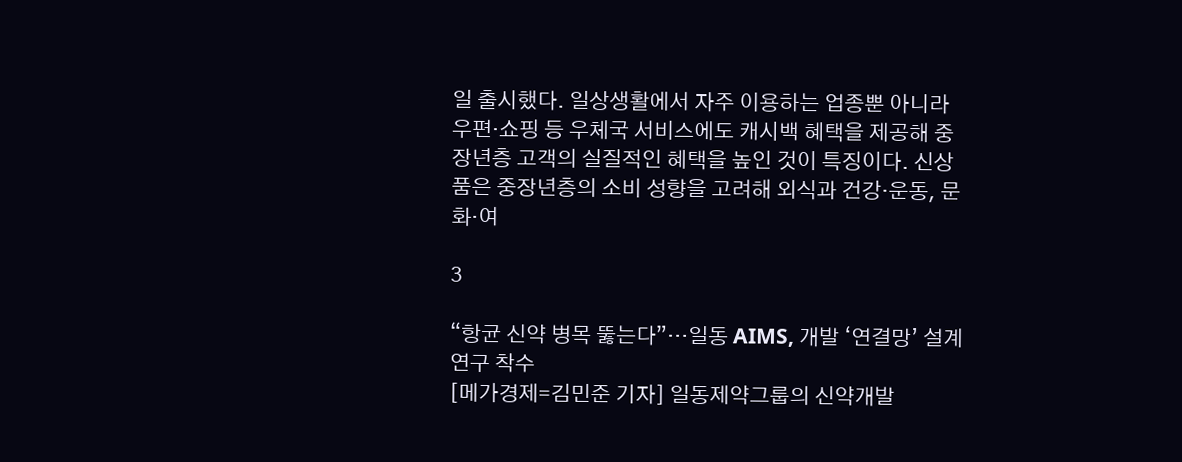일 출시했다. 일상생활에서 자주 이용하는 업종뿐 아니라 우편·쇼핑 등 우체국 서비스에도 캐시백 혜택을 제공해 중장년층 고객의 실질적인 혜택을 높인 것이 특징이다. 신상품은 중장년층의 소비 성향을 고려해 외식과 건강·운동, 문화·여

3

“항균 신약 병목 뚫는다”…일동 AIMS, 개발 ‘연결망’ 설계 연구 착수
[메가경제=김민준 기자] 일동제약그룹의 신약개발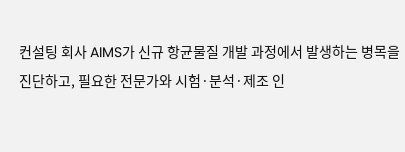컨설팅 회사 AIMS가 신규 항균물질 개발 과정에서 발생하는 병목을 진단하고, 필요한 전문가와 시험·분석·제조 인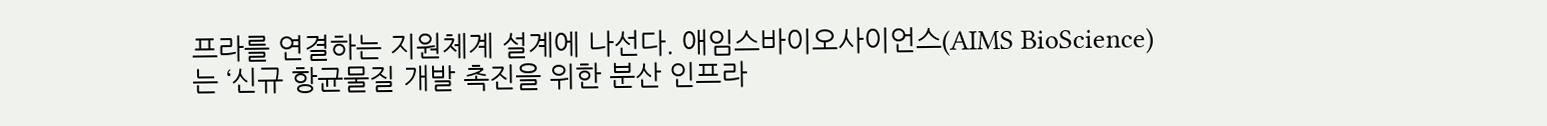프라를 연결하는 지원체계 설계에 나선다. 애임스바이오사이언스(AIMS BioScience)는 ‘신규 항균물질 개발 촉진을 위한 분산 인프라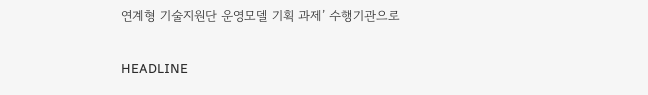연계형 기술지원단 운영모델 기획 과제’ 수행기관으로

HEADLINE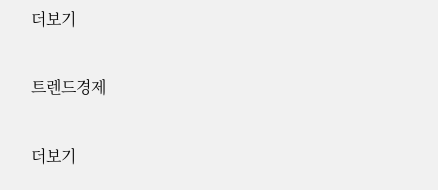더보기

트렌드경제

더보기